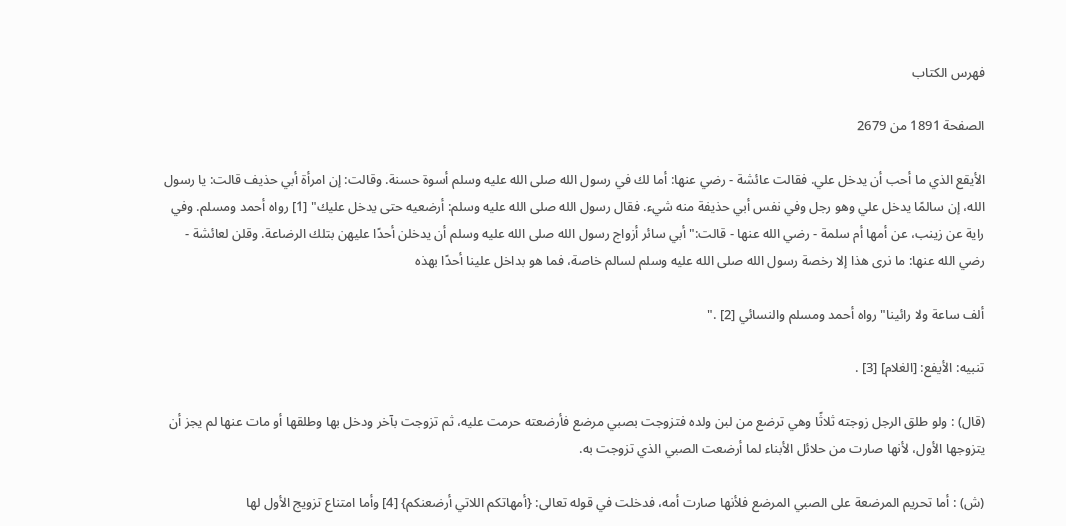فهرس الكتاب

الصفحة 1891 من 2679

الأيقع الذي ما أحب أن يدخل علي. فقالت عائشة - رضي عنها: أما لك في رسول الله صلى الله عليه وسلم أسوة حسنة. وقالت: إن امرأة أبي حذيف قالت: يا رسول الله، إن سالمًا يدخل علي وهو رجل وفي نفس أبي حذيفة منه شيء. فقال رسول الله صلى الله عليه وسلم: أرضعيه حتى يدخل عليك" [1] رواه أحمد ومسلم. وفي راية عن زينب، عن أمها أم سلمة - رضي الله عنها - قالت:"أبي سائر أزواج رسول الله صلى الله عليه وسلم أن يدخلن أحدًا عليهن بتلك الرضاعة. وقلن لعائشة - رضي الله عنها: ما نرى هذا إلا رخصة رسول الله صلى الله عليه وسلم لسالم خاصة، فما هو بداخل علينا أحدًا بهذه

ألف ساعة ولا رائينا"رواه أحمد ومسلم والنسائي [2] ."

تنبيه: الأيفع: [الغلام] [3] .

(قال) : ولو طلق الرجل زوجته ثلاثًا وهي ترضع من لبن ولده فتزوجت بصبي مرضع فأرضعته حرمت عليه، ثم تزوجت بآخر ودخل بها وطلقها أو مات عنها لم يجز أن يتزوجها الأول، لأنها صارت من حلائل الأبناء لما أرضعت الصبي الذي تزوجت به.

(ش) : أما تحريم المرضعة على الصبي المرضع فلأنها صارت أمه، فدخلت في قوله تعالى: {أمهاتكم اللاتي أرضعنكم} [4] وأما امتناع تزويج الأول لها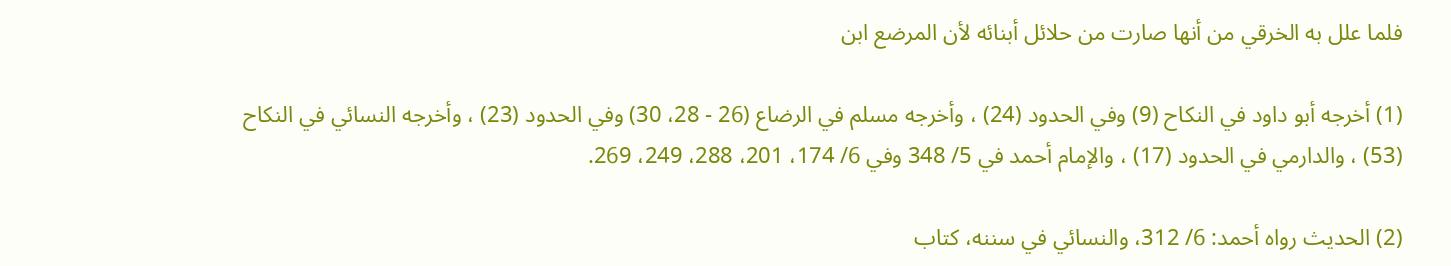فلما علل به الخرقي من أنها صارت من حلائل أبنائه لأن المرضع ابن

(1) أخرجه أبو داود في النكاح (9) وفي الحدود (24) ، وأخرجه مسلم في الرضاع (26 - 28، 30) وفي الحدود (23) ، وأخرجه النسائي في النكاح (53) ، والدارمي في الحدود (17) ، والإمام أحمد في 5/ 348 وفي 6/ 174، 201، 288، 249، 269.

(2) الحديث رواه أحمد: 6/ 312، والنسائي في سننه، كتاب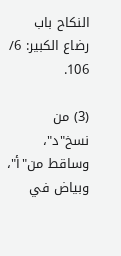النكاح باب رضاع الكبير: 6/ 106.

(3) من نسخ"د"، وساقط من"أ"، وبياض في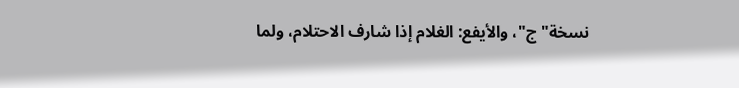نسخة"ج"، والأيفع: الغلام إذا شارف الاحتلام، ولما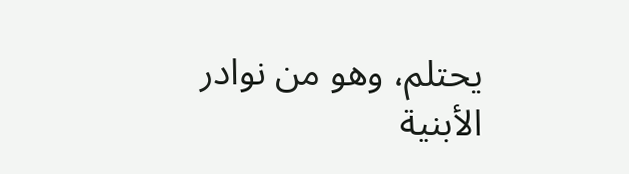يحتلم، وهو من نوادر الأبنية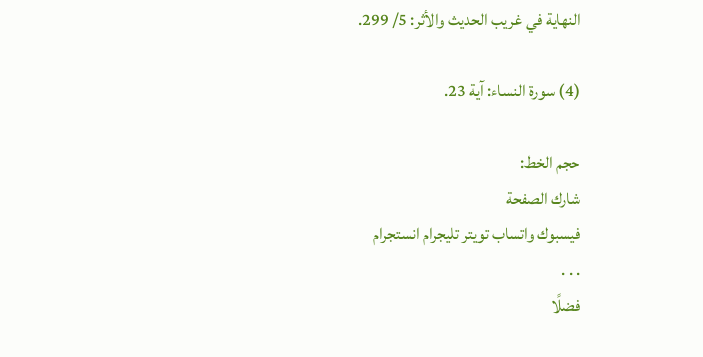النهاية في غريب الحديث والأثر: 5/ 299.

(4) سورة النساء: آية 23.

حجم الخط:
شارك الصفحة
فيسبوك واتساب تويتر تليجرام انستجرام
. . .
فضلًا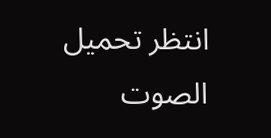انتظر تحميل الصوت